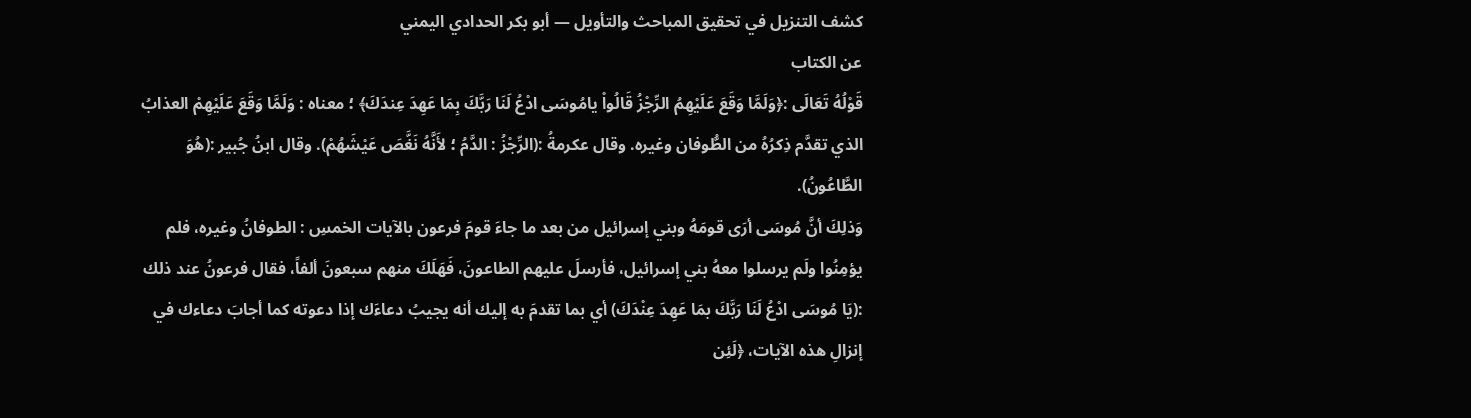كشف التنزيل في تحقيق المباحث والتأويل — أبو بكر الحدادي اليمني
عن الكتاب
قَوْلُهُ تَعَالَى :﴿وَلَمَّا وَقَعَ عَلَيْهِمُ الرِّجْزُ قَالُواْ يامُوسَى ادْعُ لَنَا رَبَّكَ بِمَا عَهِدَ عِندَكَ﴾ ؛ معناه : وَلَمَّا وَقَعَ عَلَيْهِمْ العذابُ الذي تقدَّم ذِكرُهُ من الطُّوفان وغيره. وقال عكرمةُ :(الرِّجْزُ : الدَّمُ ؛ لأَنَّهُ نَغَّصَ عَيْشَهُمْ). وقال ابنُ جُبير :(هُوَ الطَّاعُونُ).
وَذلِكَ أنَّ مُوسَى أرَى قومَهُ وبني إسرائيل من بعد ما جاءَ قومَ فرعون بالآيات الخمسِ : الطوفانُ وغيره، فلم يؤمِنُوا ولَم يرسلوا معهُ بني إسرائيل، فأرسلَ عليهم الطاعونَ، فَهَلَكَ منهم سبعونَ ألفاً، فقال فرعونُ عند ذلك :(يَا مُوسَى ادْعُ لَنَا رَبَّكَ بمَا عَهِدَ عِنْدَكَ) أي بما تقدمَ به إليك أنه يجيبُ دعاءَك إذا دعوته كما أجابَ دعاءك في إنزالِ هذه الآيات، ﴿لَئِن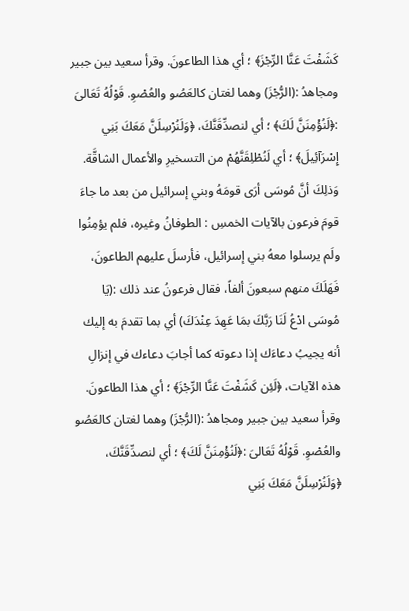كَشَفْتَ عَنَّا الرِّجْزَ﴾ ؛ أي هذا الطاعونَ. وقرأ سعيد بين جبير ومجاهدُ :(الرُّجْزَ) وهما لغتان كالعَصُو والعُصْوِ. قَوْلُهُ تَعَالىَ :﴿لَنُؤْمِنَنَّ لَكَ﴾ ؛ أي لنصدِّقَنَّكَ، ﴿وَلَنُرْسِلَنَّ مَعَكَ بَنِي إِسْرَآئِيلَ﴾ ؛ أي لَنُطْلِقَنَّهُمْ من التسخيرِ والأعمال الشاقَّة.
وَذلِكَ أنَّ مُوسَى أرَى قومَهُ وبني إسرائيل من بعد ما جاءَ قومَ فرعون بالآيات الخمسِ : الطوفانُ وغيره، فلم يؤمِنُوا ولَم يرسلوا معهُ بني إسرائيل، فأرسلَ عليهم الطاعونَ، فَهَلَكَ منهم سبعونَ ألفاً، فقال فرعونُ عند ذلك :(يَا مُوسَى ادْعُ لَنَا رَبَّكَ بمَا عَهِدَ عِنْدَكَ) أي بما تقدمَ به إليك أنه يجيبُ دعاءَك إذا دعوته كما أجابَ دعاءك في إنزالِ هذه الآيات، ﴿لَئِن كَشَفْتَ عَنَّا الرِّجْزَ﴾ ؛ أي هذا الطاعونَ. وقرأ سعيد بين جبير ومجاهدُ :(الرُّجْزَ) وهما لغتان كالعَصُو والعُصْوِ. قَوْلُهُ تَعَالىَ :﴿لَنُؤْمِنَنَّ لَكَ﴾ ؛ أي لنصدِّقَنَّكَ، ﴿وَلَنُرْسِلَنَّ مَعَكَ بَنِي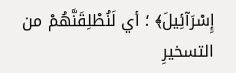إِسْرَآئِيلَ﴾ ؛ أي لَنُطْلِقَنَّهُمْ من التسخيرِ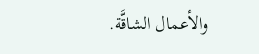والأعمال الشاقَّة.